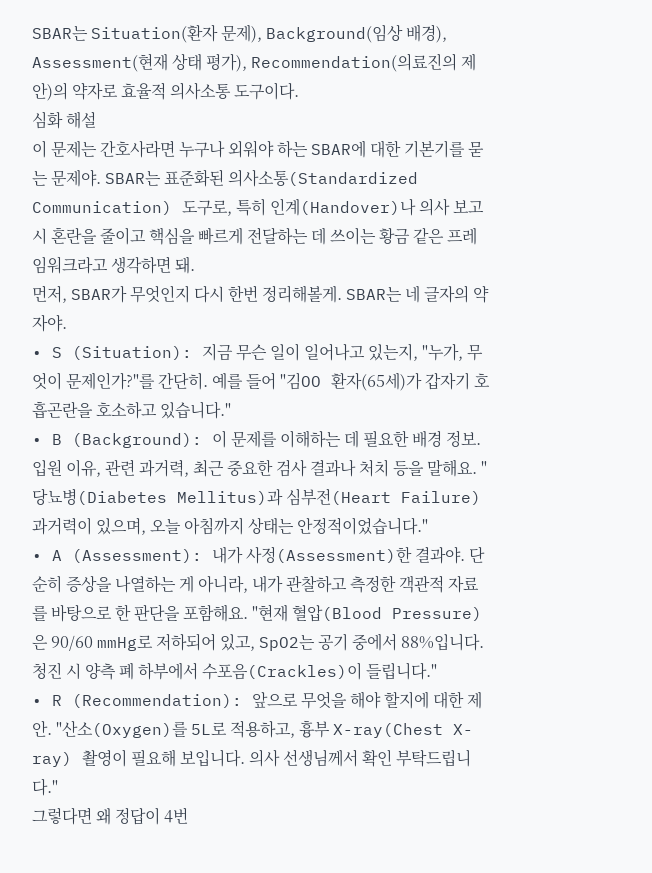SBAR는 Situation(환자 문제), Background(임상 배경), Assessment(현재 상태 평가), Recommendation(의료진의 제안)의 약자로 효율적 의사소통 도구이다.
심화 해설
이 문제는 간호사라면 누구나 외워야 하는 SBAR에 대한 기본기를 묻는 문제야. SBAR는 표준화된 의사소통(Standardized Communication) 도구로, 특히 인계(Handover)나 의사 보고 시 혼란을 줄이고 핵심을 빠르게 전달하는 데 쓰이는 황금 같은 프레임워크라고 생각하면 돼.
먼저, SBAR가 무엇인지 다시 한번 정리해볼게. SBAR는 네 글자의 약자야.
• S (Situation): 지금 무슨 일이 일어나고 있는지, "누가, 무엇이 문제인가?"를 간단히. 예를 들어 "김OO 환자(65세)가 갑자기 호흡곤란을 호소하고 있습니다."
• B (Background): 이 문제를 이해하는 데 필요한 배경 정보. 입원 이유, 관련 과거력, 최근 중요한 검사 결과나 처치 등을 말해요. "당뇨병(Diabetes Mellitus)과 심부전(Heart Failure) 과거력이 있으며, 오늘 아침까지 상태는 안정적이었습니다."
• A (Assessment): 내가 사정(Assessment)한 결과야. 단순히 증상을 나열하는 게 아니라, 내가 관찰하고 측정한 객관적 자료를 바탕으로 한 판단을 포함해요. "현재 혈압(Blood Pressure)은 90/60 mmHg로 저하되어 있고, SpO2는 공기 중에서 88%입니다. 청진 시 양측 폐 하부에서 수포음(Crackles)이 들립니다."
• R (Recommendation): 앞으로 무엇을 해야 할지에 대한 제안. "산소(Oxygen)를 5L로 적용하고, 흉부 X-ray(Chest X-ray) 촬영이 필요해 보입니다. 의사 선생님께서 확인 부탁드립니다."
그렇다면 왜 정답이 4번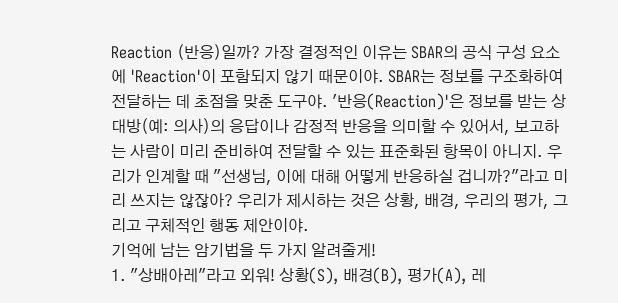Reaction (반응)일까? 가장 결정적인 이유는 SBAR의 공식 구성 요소에 'Reaction'이 포함되지 않기 때문이야. SBAR는 정보를 구조화하여 전달하는 데 초점을 맞춘 도구야. '반응(Reaction)'은 정보를 받는 상대방(예: 의사)의 응답이나 감정적 반응을 의미할 수 있어서, 보고하는 사람이 미리 준비하여 전달할 수 있는 표준화된 항목이 아니지. 우리가 인계할 때 "선생님, 이에 대해 어떻게 반응하실 겁니까?"라고 미리 쓰지는 않잖아? 우리가 제시하는 것은 상황, 배경, 우리의 평가, 그리고 구체적인 행동 제안이야.
기억에 남는 암기법을 두 가지 알려줄게!
1. "상배아레"라고 외워! 상황(S), 배경(B), 평가(A), 레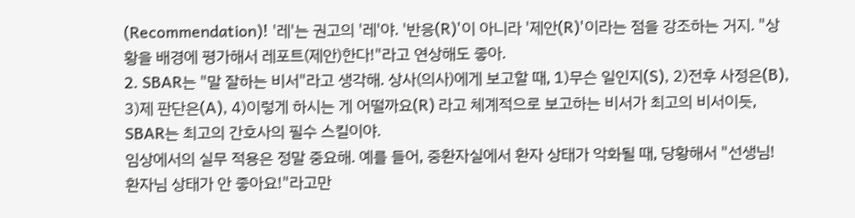(Recommendation)! '레'는 권고의 '레'야. '반응(R)'이 아니라 '제안(R)'이라는 점을 강조하는 거지. "상황을 배경에 평가해서 레포트(제안)한다!"라고 연상해도 좋아.
2. SBAR는 "말 잘하는 비서"라고 생각해. 상사(의사)에게 보고할 때, 1)무슨 일인지(S), 2)전후 사정은(B), 3)제 판단은(A), 4)이렇게 하시는 게 어떨까요(R) 라고 체계적으로 보고하는 비서가 최고의 비서이듯, SBAR는 최고의 간호사의 필수 스킬이야.
임상에서의 실무 적용은 정말 중요해. 예를 들어, 중환자실에서 환자 상태가 악화될 때, 당황해서 "선생님! 환자님 상태가 안 좋아요!"라고만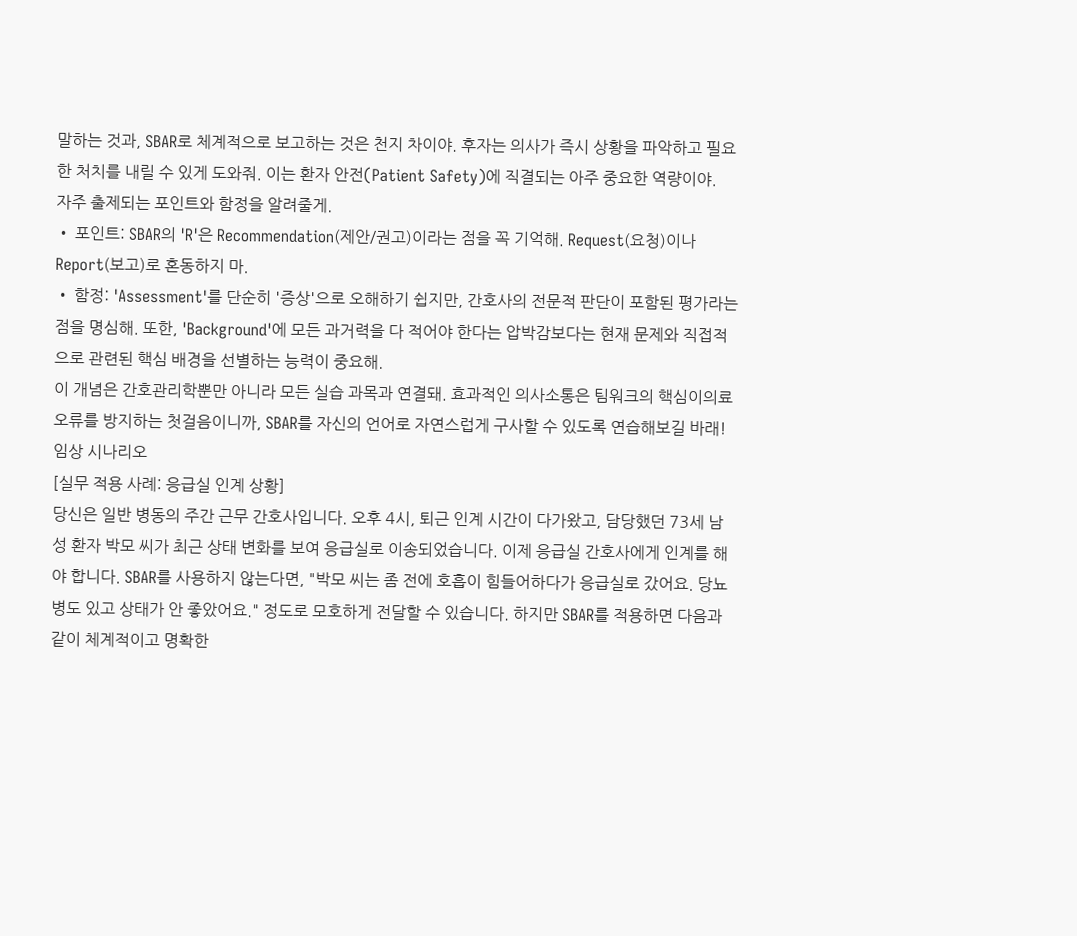말하는 것과, SBAR로 체계적으로 보고하는 것은 천지 차이야. 후자는 의사가 즉시 상황을 파악하고 필요한 처치를 내릴 수 있게 도와줘. 이는 환자 안전(Patient Safety)에 직결되는 아주 중요한 역량이야.
자주 출제되는 포인트와 함정을 알려줄게.
• 포인트: SBAR의 'R'은 Recommendation(제안/권고)이라는 점을 꼭 기억해. Request(요청)이나 Report(보고)로 혼동하지 마.
• 함정: 'Assessment'를 단순히 '증상'으로 오해하기 쉽지만, 간호사의 전문적 판단이 포함된 평가라는 점을 명심해. 또한, 'Background'에 모든 과거력을 다 적어야 한다는 압박감보다는 현재 문제와 직접적으로 관련된 핵심 배경을 선별하는 능력이 중요해.
이 개념은 간호관리학뿐만 아니라 모든 실습 과목과 연결돼. 효과적인 의사소통은 팀워크의 핵심이의료 오류를 방지하는 첫걸음이니까, SBAR를 자신의 언어로 자연스럽게 구사할 수 있도록 연습해보길 바래!
임상 시나리오
[실무 적용 사례: 응급실 인계 상황]
당신은 일반 병동의 주간 근무 간호사입니다. 오후 4시, 퇴근 인계 시간이 다가왔고, 담당했던 73세 남성 환자 박모 씨가 최근 상태 변화를 보여 응급실로 이송되었습니다. 이제 응급실 간호사에게 인계를 해야 합니다. SBAR를 사용하지 않는다면, "박모 씨는 좀 전에 호흡이 힘들어하다가 응급실로 갔어요. 당뇨병도 있고 상태가 안 좋았어요." 정도로 모호하게 전달할 수 있습니다. 하지만 SBAR를 적용하면 다음과 같이 체계적이고 명확한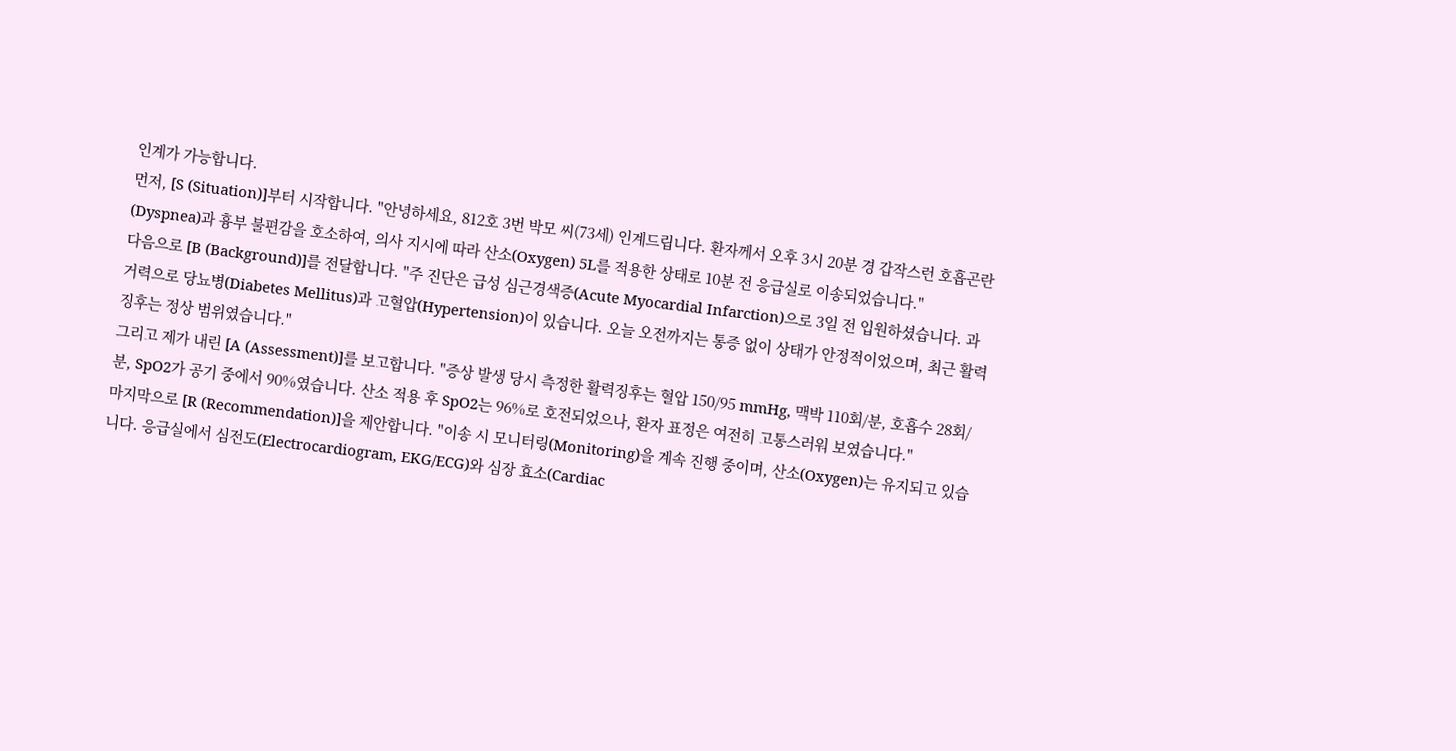인계가 가능합니다.
먼저, [S (Situation)]부터 시작합니다. "안녕하세요, 812호 3번 박모 씨(73세) 인계드립니다. 환자께서 오후 3시 20분 경 갑작스런 호흡곤란(Dyspnea)과 흉부 불편감을 호소하여, 의사 지시에 따라 산소(Oxygen) 5L를 적용한 상태로 10분 전 응급실로 이송되었습니다."
다음으로 [B (Background)]를 전달합니다. "주 진단은 급성 심근경색증(Acute Myocardial Infarction)으로 3일 전 입원하셨습니다. 과거력으로 당뇨병(Diabetes Mellitus)과 고혈압(Hypertension)이 있습니다. 오늘 오전까지는 통증 없이 상태가 안정적이었으며, 최근 활력징후는 정상 범위였습니다."
그리고 제가 내린 [A (Assessment)]를 보고합니다. "증상 발생 당시 측정한 활력징후는 혈압 150/95 mmHg, 맥박 110회/분, 호흡수 28회/분, SpO2가 공기 중에서 90%였습니다. 산소 적용 후 SpO2는 96%로 호전되었으나, 환자 표정은 여전히 고통스러워 보였습니다."
마지막으로 [R (Recommendation)]을 제안합니다. "이송 시 모니터링(Monitoring)을 계속 진행 중이며, 산소(Oxygen)는 유지되고 있습니다. 응급실에서 심전도(Electrocardiogram, EKG/ECG)와 심장 효소(Cardiac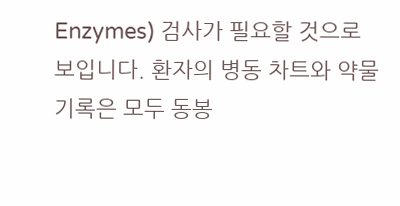Enzymes) 검사가 필요할 것으로 보입니다. 환자의 병동 차트와 약물 기록은 모두 동봉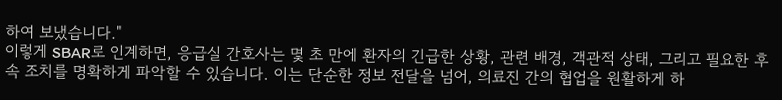하여 보냈습니다."
이렇게 SBAR로 인계하면, 응급실 간호사는 몇 초 만에 환자의 긴급한 상황, 관련 배경, 객관적 상태, 그리고 필요한 후속 조치를 명확하게 파악할 수 있습니다. 이는 단순한 정보 전달을 넘어, 의료진 간의 협업을 원활하게 하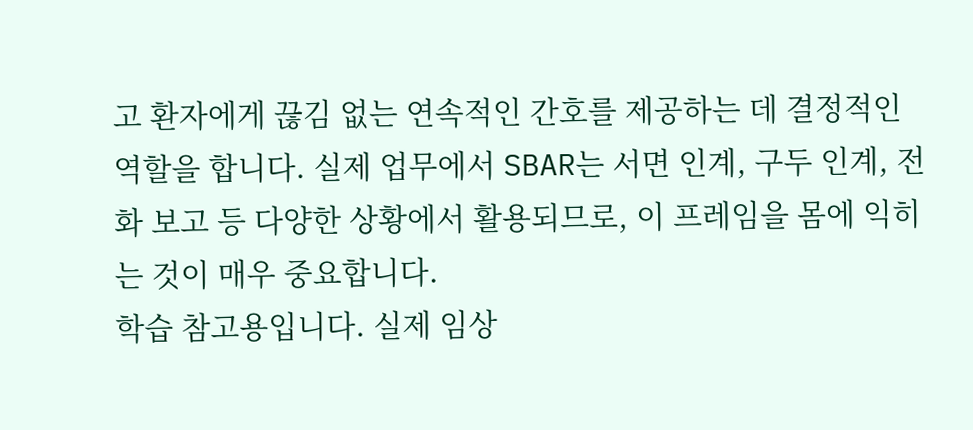고 환자에게 끊김 없는 연속적인 간호를 제공하는 데 결정적인 역할을 합니다. 실제 업무에서 SBAR는 서면 인계, 구두 인계, 전화 보고 등 다양한 상황에서 활용되므로, 이 프레임을 몸에 익히는 것이 매우 중요합니다.
학습 참고용입니다. 실제 임상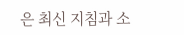은 최신 지침과 소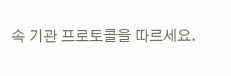속 기관 프로토콜을 따르세요.